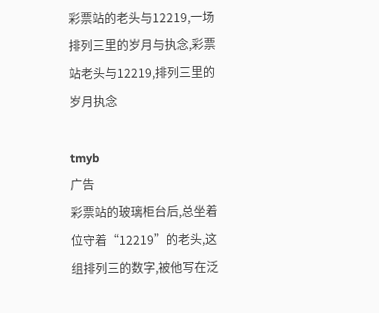彩票站的老头与12219,一场排列三里的岁月与执念,彩票站老头与12219,排列三里的岁月执念

tmyb
广告
彩票站的玻璃柜台后,总坐着位守着“12219”的老头,这组排列三的数字,被他写在泛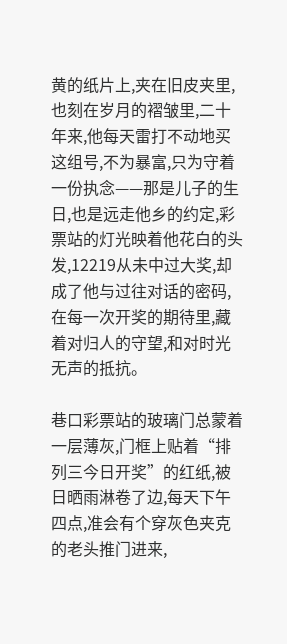黄的纸片上,夹在旧皮夹里,也刻在岁月的褶皱里,二十年来,他每天雷打不动地买这组号,不为暴富,只为守着一份执念——那是儿子的生日,也是远走他乡的约定,彩票站的灯光映着他花白的头发,12219从未中过大奖,却成了他与过往对话的密码,在每一次开奖的期待里,藏着对归人的守望,和对时光无声的抵抗。

巷口彩票站的玻璃门总蒙着一层薄灰,门框上贴着“排列三今日开奖”的红纸,被日晒雨淋卷了边,每天下午四点,准会有个穿灰色夹克的老头推门进来,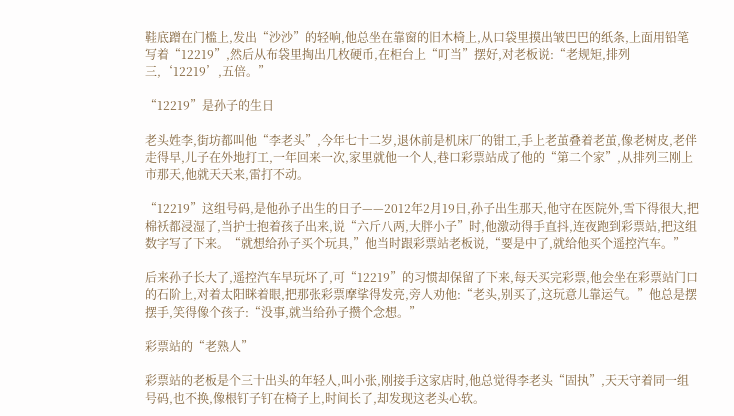鞋底蹭在门槛上,发出“沙沙”的轻响,他总坐在靠窗的旧木椅上,从口袋里摸出皱巴巴的纸条,上面用铅笔写着“12219”,然后从布袋里掏出几枚硬币,在柜台上“叮当”摆好,对老板说:“老规矩,排列三,‘12219’,五倍。”

“12219”是孙子的生日

老头姓李,街坊都叫他“李老头”,今年七十二岁,退休前是机床厂的钳工,手上老茧叠着老茧,像老树皮,老伴走得早,儿子在外地打工,一年回来一次,家里就他一个人,巷口彩票站成了他的“第二个家”,从排列三刚上市那天,他就天天来,雷打不动。

“12219”这组号码,是他孙子出生的日子——2012年2月19日,孙子出生那天,他守在医院外,雪下得很大,把棉袄都浸湿了,当护士抱着孩子出来,说“六斤八两,大胖小子”时,他激动得手直抖,连夜跑到彩票站,把这组数字写了下来。“就想给孙子买个玩具,”他当时跟彩票站老板说,“要是中了,就给他买个遥控汽车。”

后来孙子长大了,遥控汽车早玩坏了,可“12219”的习惯却保留了下来,每天买完彩票,他会坐在彩票站门口的石阶上,对着太阳眯着眼,把那张彩票摩挲得发亮,旁人劝他:“老头,别买了,这玩意儿靠运气。”他总是摆摆手,笑得像个孩子:“没事,就当给孙子攒个念想。”

彩票站的“老熟人”

彩票站的老板是个三十出头的年轻人,叫小张,刚接手这家店时,他总觉得李老头“固执”,天天守着同一组号码,也不换,像根钉子钉在椅子上,时间长了,却发现这老头心软。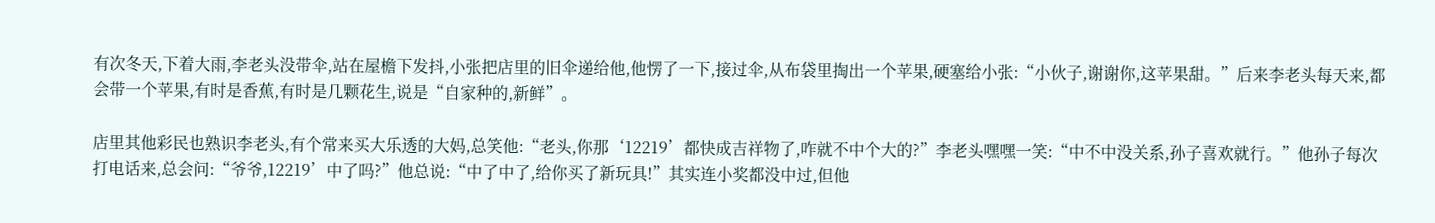有次冬天,下着大雨,李老头没带伞,站在屋檐下发抖,小张把店里的旧伞递给他,他愣了一下,接过伞,从布袋里掏出一个苹果,硬塞给小张:“小伙子,谢谢你,这苹果甜。”后来李老头每天来,都会带一个苹果,有时是香蕉,有时是几颗花生,说是“自家种的,新鲜”。

店里其他彩民也熟识李老头,有个常来买大乐透的大妈,总笑他:“老头,你那‘12219’都快成吉祥物了,咋就不中个大的?”李老头嘿嘿一笑:“中不中没关系,孙子喜欢就行。”他孙子每次打电话来,总会问:“爷爷,12219’中了吗?”他总说:“中了中了,给你买了新玩具!”其实连小奖都没中过,但他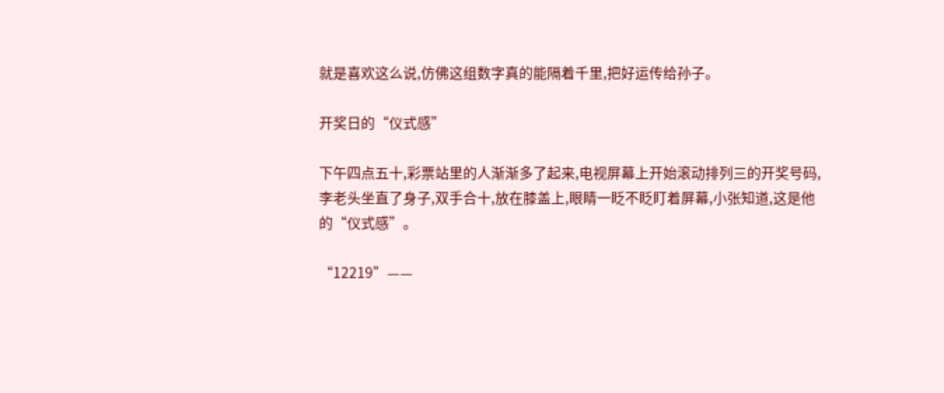就是喜欢这么说,仿佛这组数字真的能隔着千里,把好运传给孙子。

开奖日的“仪式感”

下午四点五十,彩票站里的人渐渐多了起来,电视屏幕上开始滚动排列三的开奖号码,李老头坐直了身子,双手合十,放在膝盖上,眼睛一眨不眨盯着屏幕,小张知道,这是他的“仪式感”。

“12219”——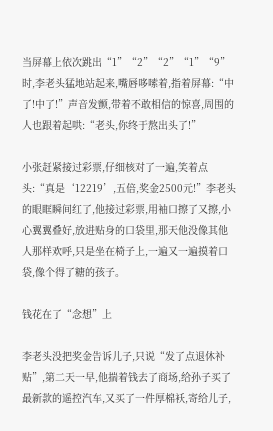当屏幕上依次跳出“1”“2”“2”“1”“9”时,李老头猛地站起来,嘴唇哆嗦着,指着屏幕:“中了!中了!”声音发颤,带着不敢相信的惊喜,周围的人也跟着起哄:“老头,你终于熬出头了!”

小张赶紧接过彩票,仔细核对了一遍,笑着点头:“真是‘12219’,五倍,奖金2500元!”李老头的眼眶瞬间红了,他接过彩票,用袖口擦了又擦,小心翼翼叠好,放进贴身的口袋里,那天他没像其他人那样欢呼,只是坐在椅子上,一遍又一遍摸着口袋,像个得了糖的孩子。

钱花在了“念想”上

李老头没把奖金告诉儿子,只说“发了点退休补贴”,第二天一早,他揣着钱去了商场,给孙子买了最新款的遥控汽车,又买了一件厚棉袄,寄给儿子,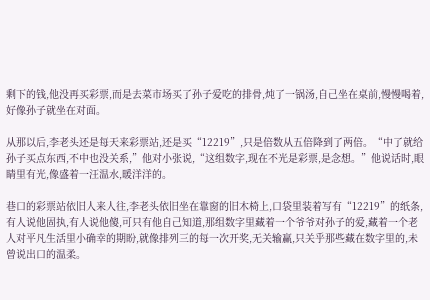剩下的钱,他没再买彩票,而是去菜市场买了孙子爱吃的排骨,炖了一锅汤,自己坐在桌前,慢慢喝着,好像孙子就坐在对面。

从那以后,李老头还是每天来彩票站,还是买“12219”,只是倍数从五倍降到了两倍。“中了就给孙子买点东西,不中也没关系,”他对小张说,“这组数字,现在不光是彩票,是念想。”他说话时,眼睛里有光,像盛着一汪温水,暖洋洋的。

巷口的彩票站依旧人来人往,李老头依旧坐在靠窗的旧木椅上,口袋里装着写有“12219”的纸条,有人说他固执,有人说他傻,可只有他自己知道,那组数字里藏着一个爷爷对孙子的爱,藏着一个老人对平凡生活里小确幸的期盼,就像排列三的每一次开奖,无关输赢,只关乎那些藏在数字里的,未曾说出口的温柔。